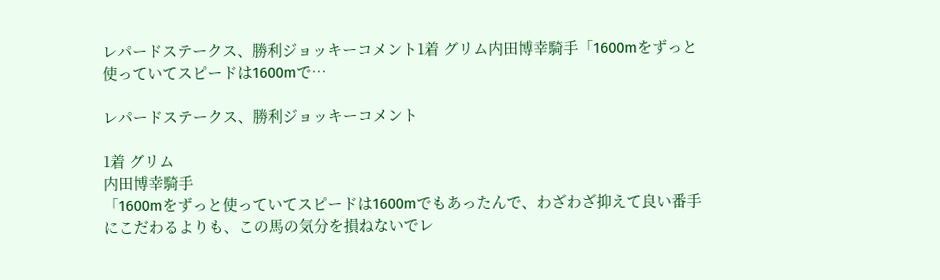レパードステークス、勝利ジョッキーコメント1着 グリム内田博幸騎手「1600mをずっと使っていてスピードは1600mで…

レパードステークス、勝利ジョッキーコメント

1着 グリム
内田博幸騎手
「1600mをずっと使っていてスピードは1600mでもあったんで、わざわざ抑えて良い番手にこだわるよりも、この馬の気分を損ねないでレ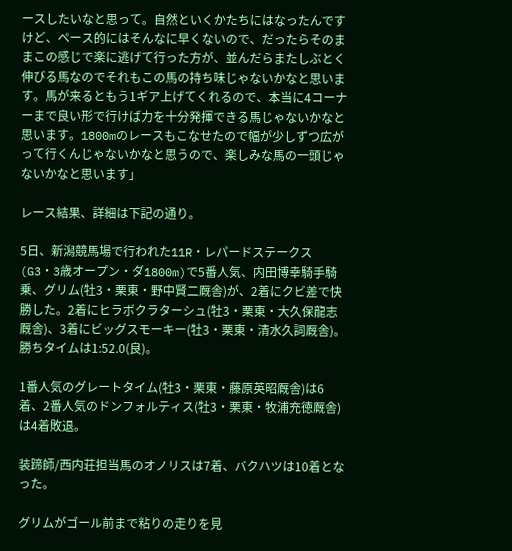ースしたいなと思って。自然といくかたちにはなったんですけど、ペース的にはそんなに早くないので、だったらそのままこの感じで楽に逃げて行った方が、並んだらまたしぶとく伸びる馬なのでそれもこの馬の持ち味じゃないかなと思います。馬が来るともう1ギア上げてくれるので、本当に4コーナーまで良い形で行けば力を十分発揮できる馬じゃないかなと思います。1800mのレースもこなせたので幅が少しずつ広がって行くんじゃないかなと思うので、楽しみな馬の一頭じゃないかなと思います」

レース結果、詳細は下記の通り。

5日、新潟競馬場で行われた11R・レパードステークス(G3・3歳オープン・ダ1800m)で5番人気、内田博幸騎手騎乗、グリム(牡3・栗東・野中賢二厩舎)が、2着にクビ差で快勝した。2着にヒラボクラターシュ(牡3・栗東・大久保龍志厩舎)、3着にビッグスモーキー(牡3・栗東・清水久詞厩舎)。勝ちタイムは1:52.0(良)。

1番人気のグレートタイム(牡3・栗東・藤原英昭厩舎)は6着、2番人気のドンフォルティス(牡3・栗東・牧浦充徳厩舎)は4着敗退。

装蹄師/西内荘担当馬のオノリスは7着、バクハツは10着となった。

グリムがゴール前まで粘りの走りを見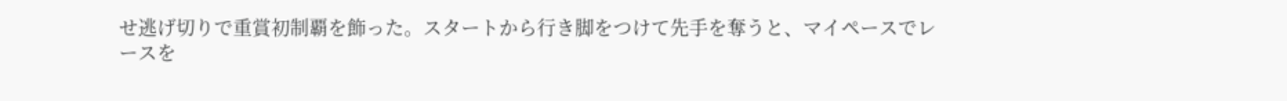せ逃げ切りで重賞初制覇を飾った。スタートから行き脚をつけて先手を奪うと、マイペースでレースを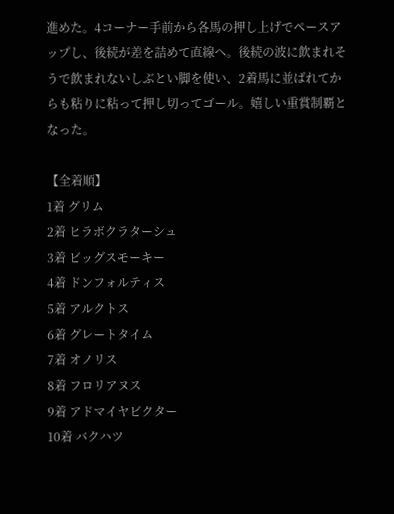進めた。4コーナー手前から各馬の押し上げでペースアップし、後続が差を詰めて直線へ。後続の波に飲まれそうで飲まれないしぶとい脚を使い、2着馬に並ばれてからも粘りに粘って押し切ってゴール。嬉しい重賞制覇となった。

【全着順】
1着 グリム
2着 ヒラボクラターシュ
3着 ビッグスモーキー
4着 ドンフォルティス
5着 アルクトス
6着 グレートタイム
7着 オノリス
8着 フロリアヌス
9着 アドマイヤビクター
10着 バクハツ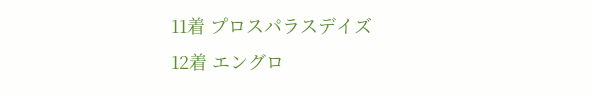11着 プロスパラスデイズ
12着 エングロ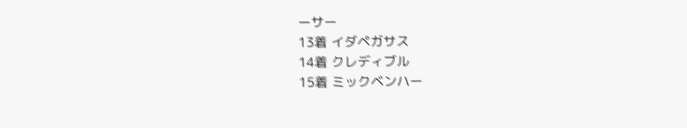ーサー
13着 イダペガサス
14着 クレディブル
15着 ミックベンハー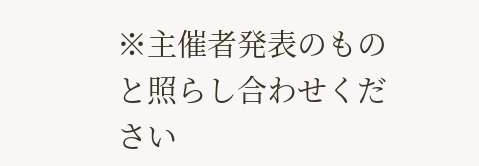※主催者発表のものと照らし合わせください